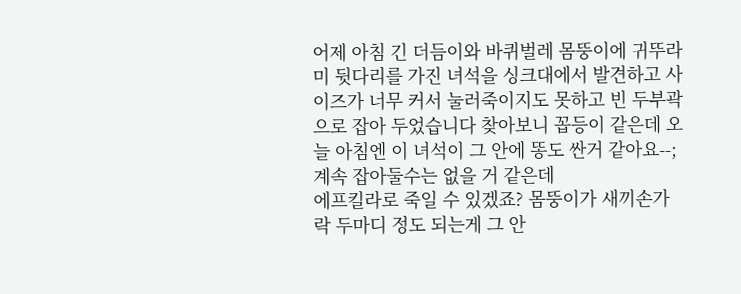어제 아침 긴 더듬이와 바퀴벌레 몸뚱이에 귀뚜라미 뒷다리를 가진 녀석을 싱크대에서 발견하고 사이즈가 너무 커서 눌러죽이지도 못하고 빈 두부곽으로 잡아 두었습니다 찾아보니 꼽등이 같은데 오늘 아침엔 이 녀석이 그 안에 똥도 싼거 같아요--;
계속 잡아둘수는 없을 거 같은데
에프킬라로 죽일 수 있겠죠? 몸뚱이가 새끼손가락 두마디 정도 되는게 그 안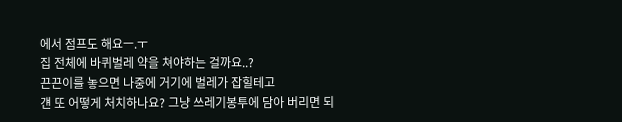에서 점프도 해요ㅡ.ㅜ
집 전체에 바퀴벌레 약을 쳐야하는 걸까요..?
끈끈이를 놓으면 나중에 거기에 벌레가 잡힐테고
걘 또 어떻게 처치하나요? 그냥 쓰레기봉투에 담아 버리면 되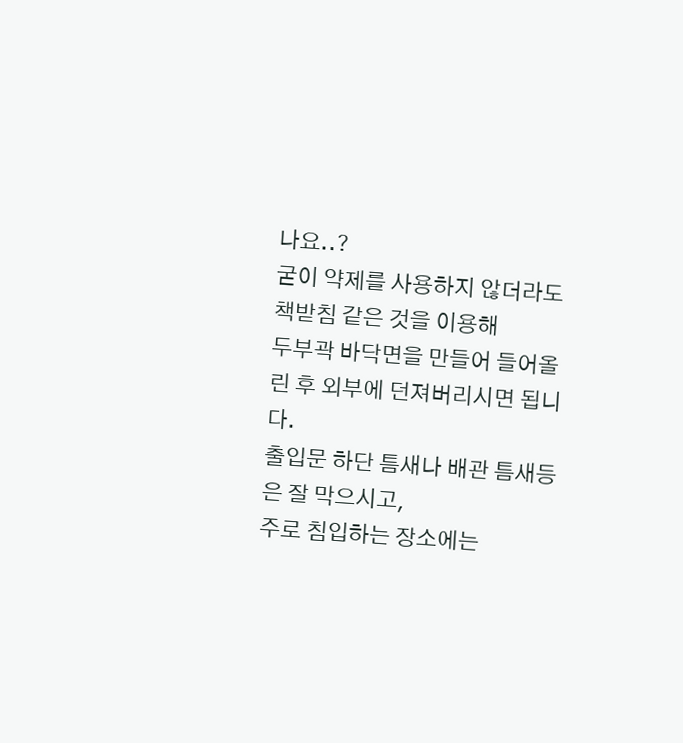나요..?
굳이 약제를 사용하지 않더라도 책받침 같은 것을 이용해
두부곽 바닥면을 만들어 들어올린 후 외부에 던져버리시면 됩니다.
출입문 하단 틈새나 배관 틈새등은 잘 막으시고,
주로 침입하는 장소에는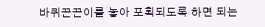바퀴끈끈이를 놓아 포획되도록 하면 되는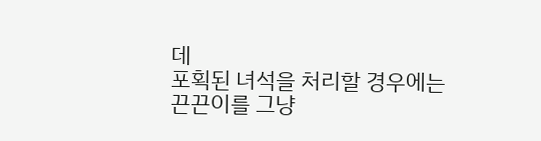데
포획된 녀석을 처리할 경우에는 끈끈이를 그냥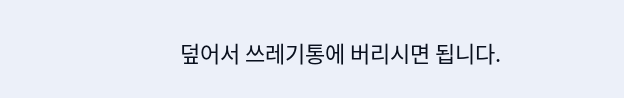덮어서 쓰레기통에 버리시면 됩니다.